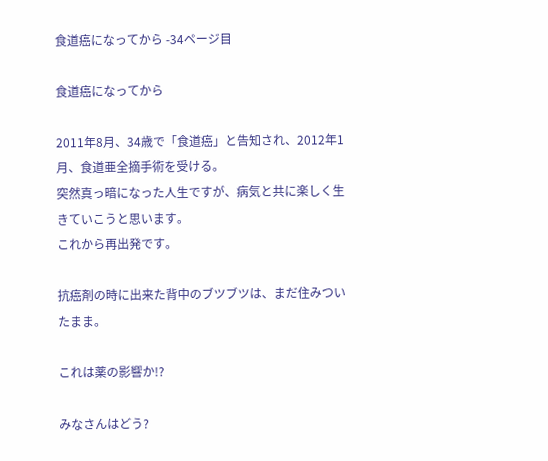食道癌になってから -34ページ目

食道癌になってから

2011年8月、34歳で「食道癌」と告知され、2012年1月、食道亜全摘手術を受ける。
突然真っ暗になった人生ですが、病気と共に楽しく生きていこうと思います。
これから再出発です。

抗癌剤の時に出来た背中のブツブツは、まだ住みついたまま。

これは薬の影響か!?

みなさんはどう?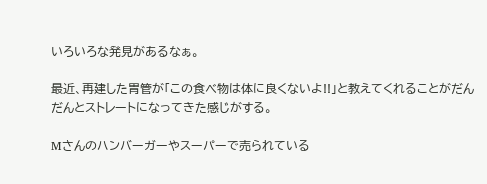いろいろな発見があるなぁ。

最近、再建した胃管が「この食べ物は体に良くないよ!!」と教えてくれることがだんだんとストレートになってきた感じがする。

Mさんのハンバーガーやスーパーで売られている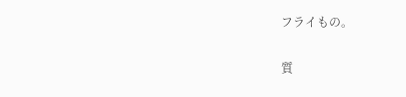フライもの。

質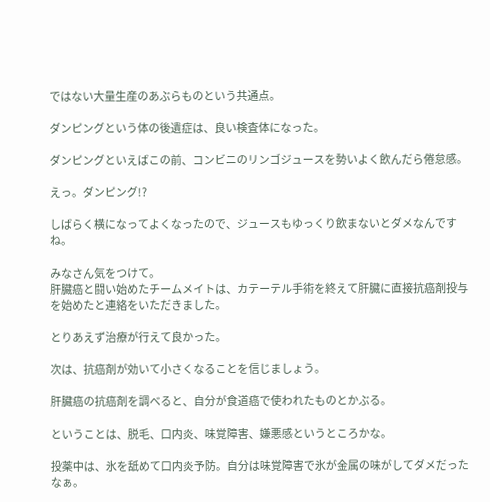ではない大量生産のあぶらものという共通点。

ダンピングという体の後遺症は、良い検査体になった。

ダンピングといえばこの前、コンビニのリンゴジュースを勢いよく飲んだら倦怠感。

えっ。ダンピング!?

しばらく横になってよくなったので、ジュースもゆっくり飲まないとダメなんですね。

みなさん気をつけて。
肝臓癌と闘い始めたチームメイトは、カテーテル手術を終えて肝臓に直接抗癌剤投与を始めたと連絡をいただきました。

とりあえず治療が行えて良かった。

次は、抗癌剤が効いて小さくなることを信じましょう。

肝臓癌の抗癌剤を調べると、自分が食道癌で使われたものとかぶる。

ということは、脱毛、口内炎、味覚障害、嫌悪感というところかな。

投薬中は、氷を舐めて口内炎予防。自分は味覚障害で氷が金属の味がしてダメだったなぁ。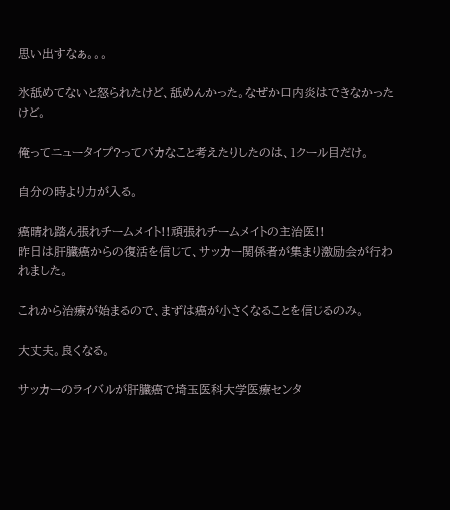思い出すなぁ。。。

氷舐めてないと怒られたけど、舐めんかった。なぜか口内炎はできなかったけど。

俺ってニュータイプ?ってバカなこと考えたりしたのは、1クール目だけ。

自分の時より力が入る。

癌晴れ踏ん張れチームメイト!!頑張れチームメイトの主治医!!
昨日は肝臓癌からの復活を信じて、サッカー関係者が集まり激励会が行われました。

これから治療が始まるので、まずは癌が小さくなることを信じるのみ。

大丈夫。良くなる。

サッカーのライバルが肝臓癌で埼玉医科大学医療センタ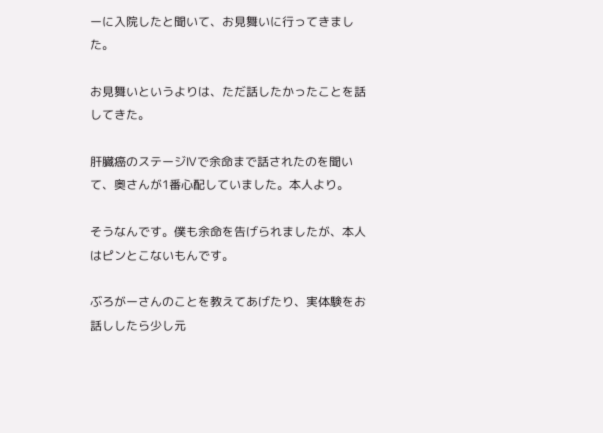ーに入院したと聞いて、お見舞いに行ってきました。

お見舞いというよりは、ただ話したかったことを話してきた。

肝臓癌のステージⅣで余命まで話されたのを聞いて、奥さんが1番心配していました。本人より。

そうなんです。僕も余命を告げられましたが、本人はピンとこないもんです。

ぶろがーさんのことを教えてあげたり、実体験をお話ししたら少し元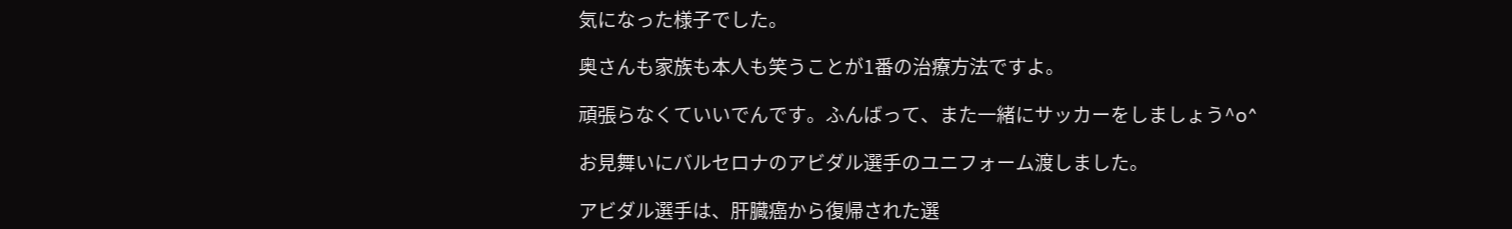気になった様子でした。

奥さんも家族も本人も笑うことが1番の治療方法ですよ。

頑張らなくていいでんです。ふんばって、また一緒にサッカーをしましょう^o^

お見舞いにバルセロナのアビダル選手のユニフォーム渡しました。

アビダル選手は、肝臓癌から復帰された選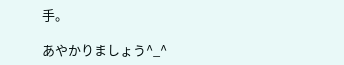手。

あやかりましょう^_^